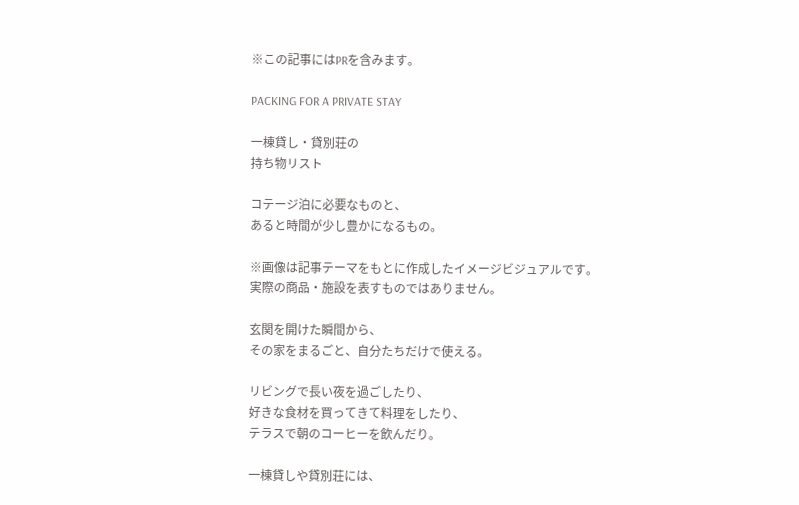※この記事にはPRを含みます。

PACKING FOR A PRIVATE STAY

一棟貸し・貸別荘の
持ち物リスト

コテージ泊に必要なものと、
あると時間が少し豊かになるもの。

※画像は記事テーマをもとに作成したイメージビジュアルです。
実際の商品・施設を表すものではありません。

玄関を開けた瞬間から、
その家をまるごと、自分たちだけで使える。

リビングで長い夜を過ごしたり、
好きな食材を買ってきて料理をしたり、
テラスで朝のコーヒーを飲んだり。

一棟貸しや貸別荘には、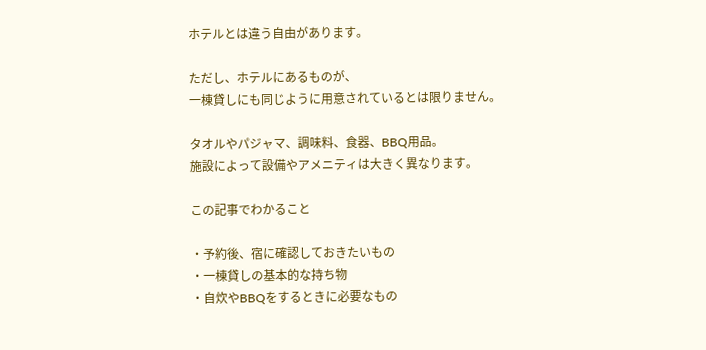ホテルとは違う自由があります。

ただし、ホテルにあるものが、
一棟貸しにも同じように用意されているとは限りません。

タオルやパジャマ、調味料、食器、BBQ用品。
施設によって設備やアメニティは大きく異なります。

この記事でわかること

・予約後、宿に確認しておきたいもの
・一棟貸しの基本的な持ち物
・自炊やBBQをするときに必要なもの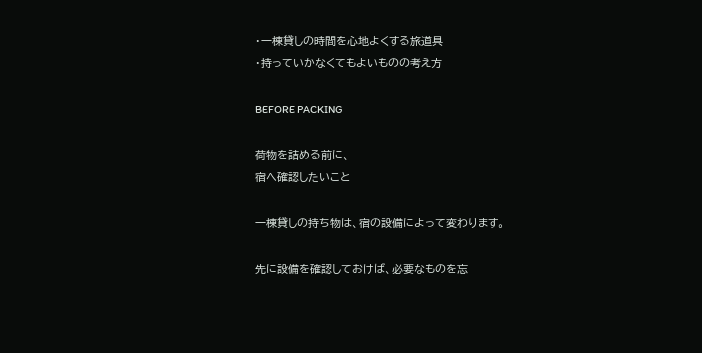・一棟貸しの時間を心地よくする旅道具
・持っていかなくてもよいものの考え方

BEFORE PACKING

荷物を詰める前に、
宿へ確認したいこと

一棟貸しの持ち物は、宿の設備によって変わります。

先に設備を確認しておけば、必要なものを忘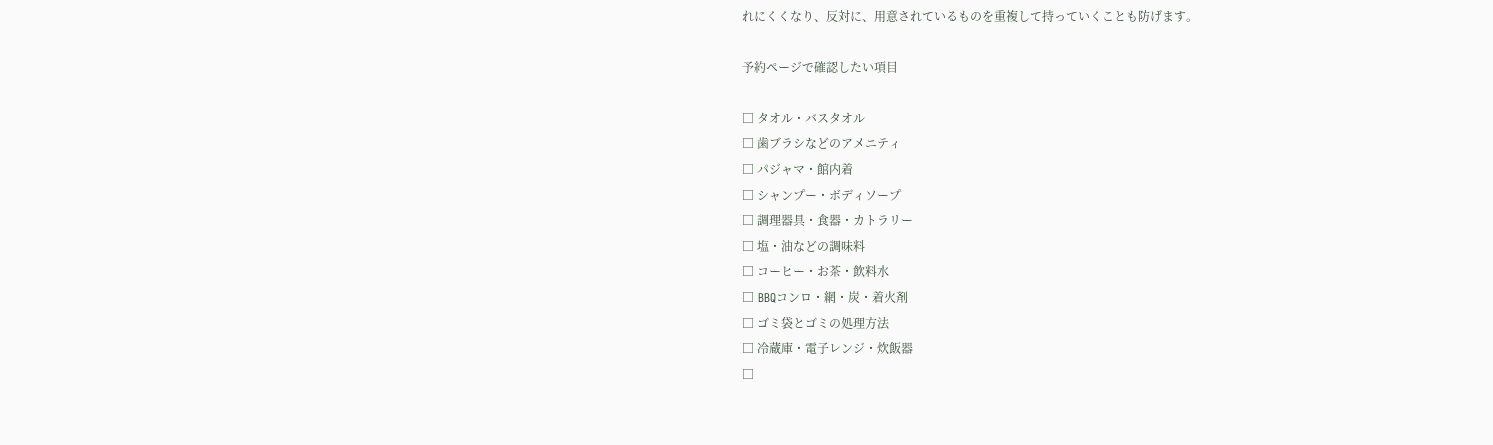れにくくなり、反対に、用意されているものを重複して持っていくことも防げます。

予約ページで確認したい項目

□ タオル・バスタオル
□ 歯ブラシなどのアメニティ
□ パジャマ・館内着
□ シャンプー・ボディソープ
□ 調理器具・食器・カトラリー
□ 塩・油などの調味料
□ コーヒー・お茶・飲料水
□ BBQコンロ・網・炭・着火剤
□ ゴミ袋とゴミの処理方法
□ 冷蔵庫・電子レンジ・炊飯器
□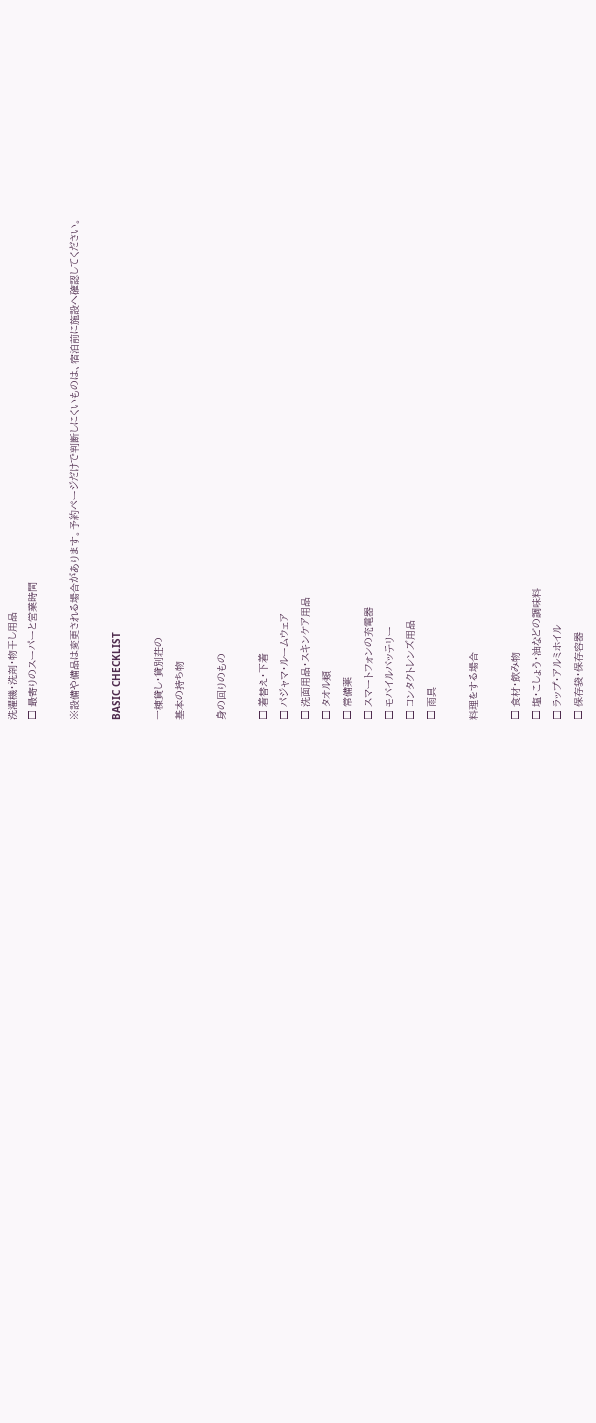洗濯機・洗剤・物干し用品
□ 最寄りのスーパーと営業時間

※設備や備品は変更される場合があります。予約ページだけで判断しにくいものは、宿泊前に施設へ確認してください。

BASIC CHECKLIST

一棟貸し・貸別荘の
基本の持ち物

身の回りのもの

□ 着替え・下着
□ パジャマ・ルームウェア
□ 洗面用品・スキンケア用品
□ タオル類
□ 常備薬
□ スマートフォンの充電器
□ モバイルバッテリー
□ コンタクトレンズ用品
□ 雨具

料理をする場合

□ 食材・飲み物
□ 塩・こしょう・油などの調味料
□ ラップ・アルミホイル
□ 保存袋・保存容器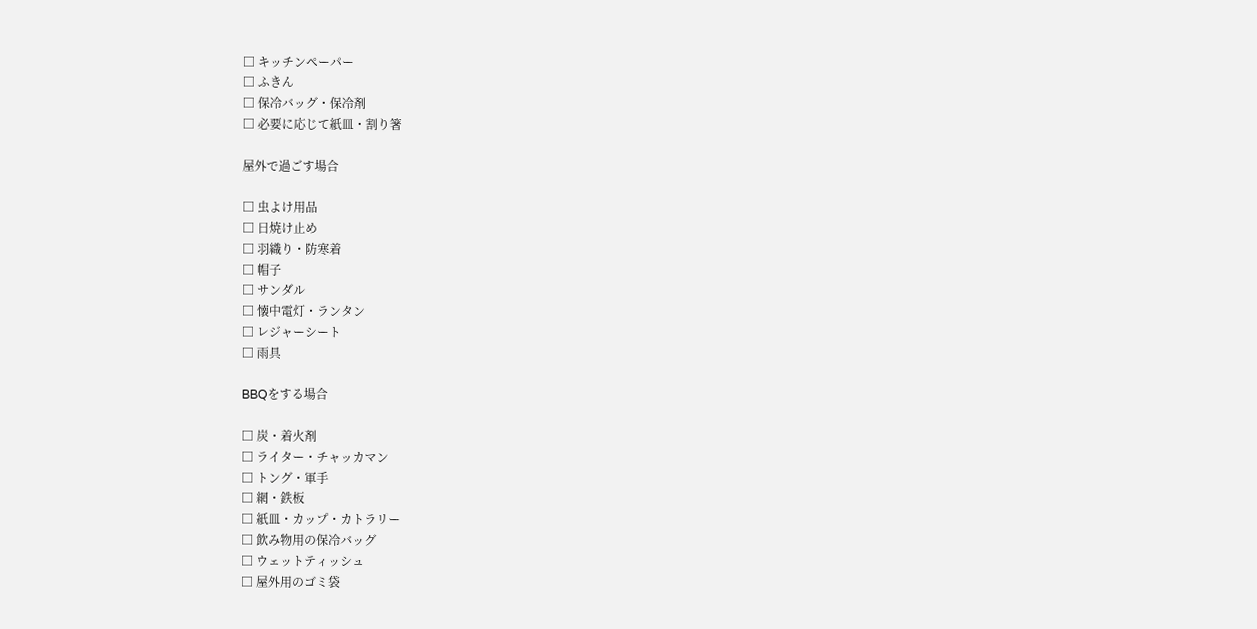□ キッチンペーパー
□ ふきん
□ 保冷バッグ・保冷剤
□ 必要に応じて紙皿・割り箸

屋外で過ごす場合

□ 虫よけ用品
□ 日焼け止め
□ 羽織り・防寒着
□ 帽子
□ サンダル
□ 懐中電灯・ランタン
□ レジャーシート
□ 雨具

BBQをする場合

□ 炭・着火剤
□ ライター・チャッカマン
□ トング・軍手
□ 網・鉄板
□ 紙皿・カップ・カトラリー
□ 飲み物用の保冷バッグ
□ ウェットティッシュ
□ 屋外用のゴミ袋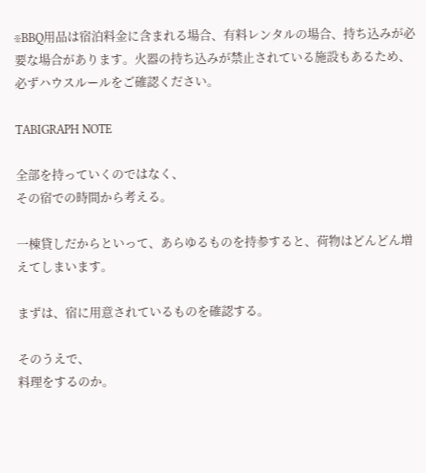※BBQ用品は宿泊料金に含まれる場合、有料レンタルの場合、持ち込みが必要な場合があります。火器の持ち込みが禁止されている施設もあるため、必ずハウスルールをご確認ください。

TABIGRAPH NOTE

全部を持っていくのではなく、
その宿での時間から考える。

一棟貸しだからといって、あらゆるものを持参すると、荷物はどんどん増えてしまいます。

まずは、宿に用意されているものを確認する。

そのうえで、
料理をするのか。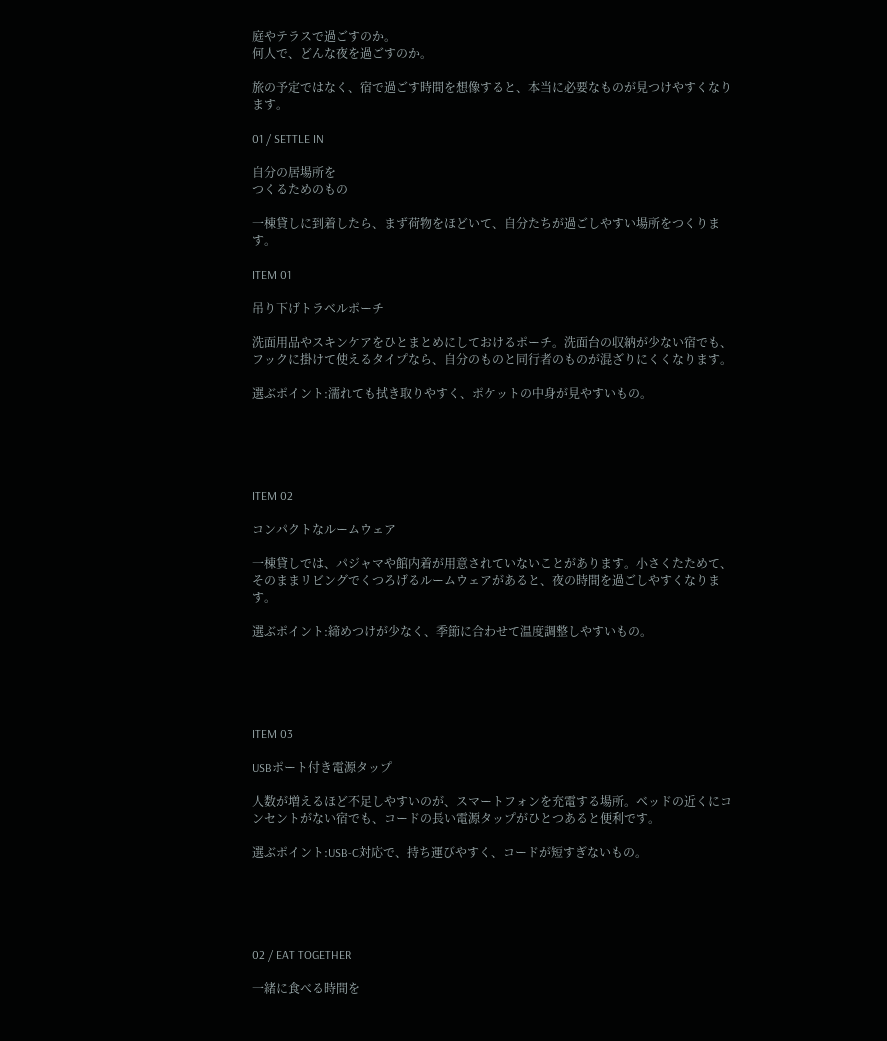庭やテラスで過ごすのか。
何人で、どんな夜を過ごすのか。

旅の予定ではなく、宿で過ごす時間を想像すると、本当に必要なものが見つけやすくなります。

01 / SETTLE IN

自分の居場所を
つくるためのもの

一棟貸しに到着したら、まず荷物をほどいて、自分たちが過ごしやすい場所をつくります。

ITEM 01

吊り下げトラベルポーチ

洗面用品やスキンケアをひとまとめにしておけるポーチ。洗面台の収納が少ない宿でも、フックに掛けて使えるタイプなら、自分のものと同行者のものが混ざりにくくなります。

選ぶポイント:濡れても拭き取りやすく、ポケットの中身が見やすいもの。





ITEM 02

コンパクトなルームウェア

一棟貸しでは、パジャマや館内着が用意されていないことがあります。小さくたためて、そのままリビングでくつろげるルームウェアがあると、夜の時間を過ごしやすくなります。

選ぶポイント:締めつけが少なく、季節に合わせて温度調整しやすいもの。





ITEM 03

USBポート付き電源タップ

人数が増えるほど不足しやすいのが、スマートフォンを充電する場所。ベッドの近くにコンセントがない宿でも、コードの長い電源タップがひとつあると便利です。

選ぶポイント:USB-C対応で、持ち運びやすく、コードが短すぎないもの。





02 / EAT TOGETHER

一緒に食べる時間を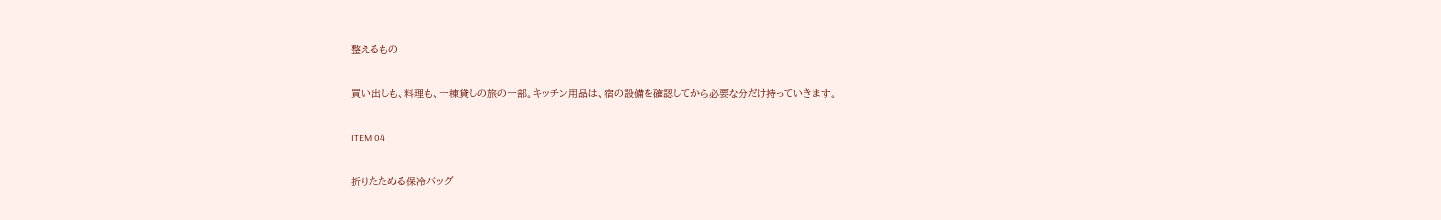整えるもの

買い出しも、料理も、一棟貸しの旅の一部。キッチン用品は、宿の設備を確認してから必要な分だけ持っていきます。

ITEM 04

折りたためる保冷バッグ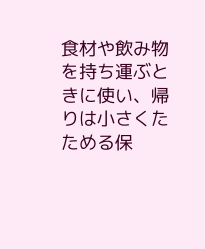食材や飲み物を持ち運ぶときに使い、帰りは小さくたためる保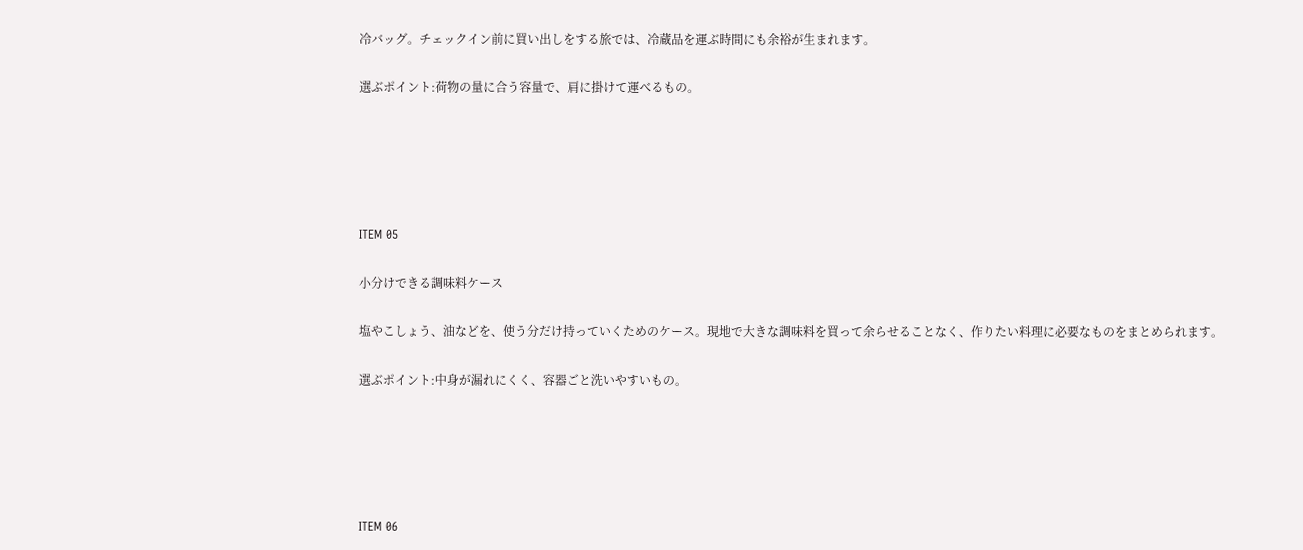冷バッグ。チェックイン前に買い出しをする旅では、冷蔵品を運ぶ時間にも余裕が生まれます。

選ぶポイント:荷物の量に合う容量で、肩に掛けて運べるもの。





ITEM 05

小分けできる調味料ケース

塩やこしょう、油などを、使う分だけ持っていくためのケース。現地で大きな調味料を買って余らせることなく、作りたい料理に必要なものをまとめられます。

選ぶポイント:中身が漏れにくく、容器ごと洗いやすいもの。





ITEM 06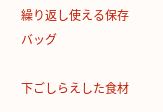繰り返し使える保存バッグ

下ごしらえした食材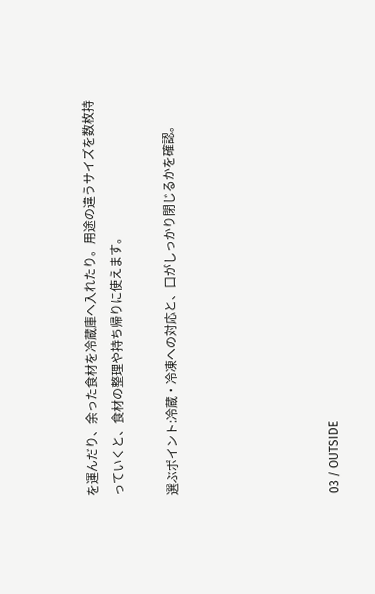を運んだり、余った食材を冷蔵庫へ入れたり。用途の違うサイズを数枚持っていくと、食材の整理や持ち帰りに使えます。

選ぶポイント:冷蔵・冷凍への対応と、口がしっかり閉じるかを確認。





03 / OUTSIDE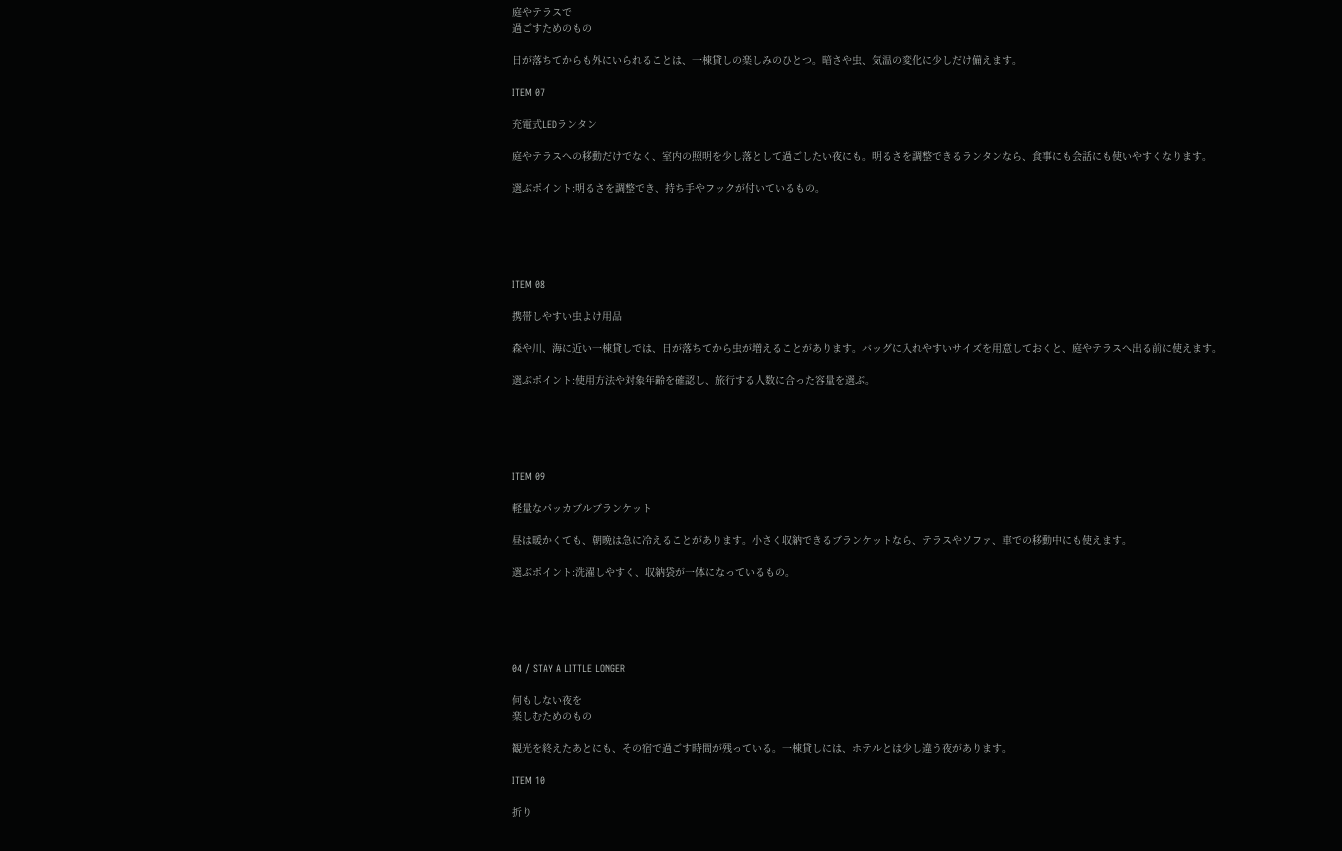庭やテラスで
過ごすためのもの

日が落ちてからも外にいられることは、一棟貸しの楽しみのひとつ。暗さや虫、気温の変化に少しだけ備えます。

ITEM 07

充電式LEDランタン

庭やテラスへの移動だけでなく、室内の照明を少し落として過ごしたい夜にも。明るさを調整できるランタンなら、食事にも会話にも使いやすくなります。

選ぶポイント:明るさを調整でき、持ち手やフックが付いているもの。





ITEM 08

携帯しやすい虫よけ用品

森や川、海に近い一棟貸しでは、日が落ちてから虫が増えることがあります。バッグに入れやすいサイズを用意しておくと、庭やテラスへ出る前に使えます。

選ぶポイント:使用方法や対象年齢を確認し、旅行する人数に合った容量を選ぶ。





ITEM 09

軽量なパッカブルブランケット

昼は暖かくても、朝晩は急に冷えることがあります。小さく収納できるブランケットなら、テラスやソファ、車での移動中にも使えます。

選ぶポイント:洗濯しやすく、収納袋が一体になっているもの。





04 / STAY A LITTLE LONGER

何もしない夜を
楽しむためのもの

観光を終えたあとにも、その宿で過ごす時間が残っている。一棟貸しには、ホテルとは少し違う夜があります。

ITEM 10

折り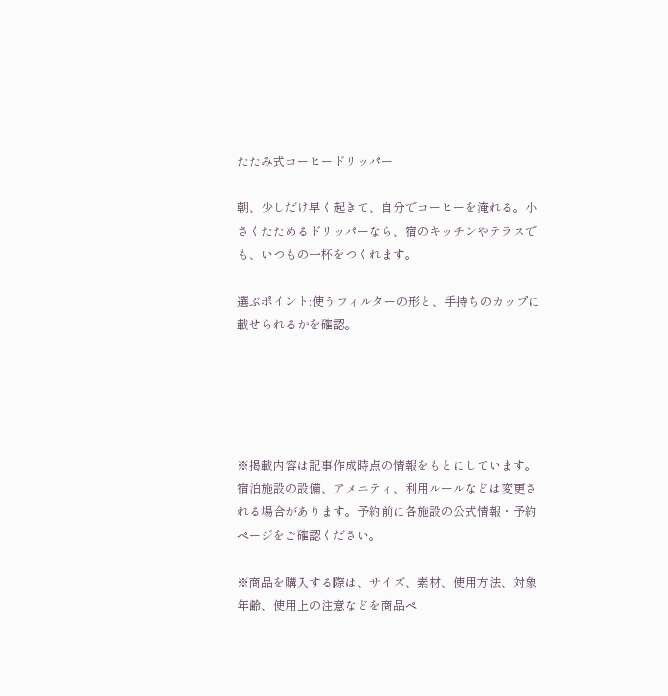たたみ式コーヒードリッパー

朝、少しだけ早く起きて、自分でコーヒーを淹れる。小さくたためるドリッパーなら、宿のキッチンやテラスでも、いつもの一杯をつくれます。

選ぶポイント:使うフィルターの形と、手持ちのカップに載せられるかを確認。





※掲載内容は記事作成時点の情報をもとにしています。宿泊施設の設備、アメニティ、利用ルールなどは変更される場合があります。予約前に各施設の公式情報・予約ページをご確認ください。

※商品を購入する際は、サイズ、素材、使用方法、対象年齢、使用上の注意などを商品ペ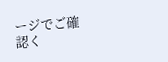ージでご確認く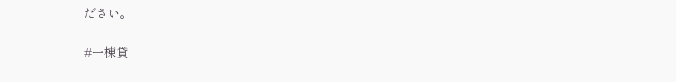ださい。

#一棟貸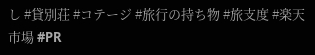し #貸別荘 #コテージ #旅行の持ち物 #旅支度 #楽天市場 #PR